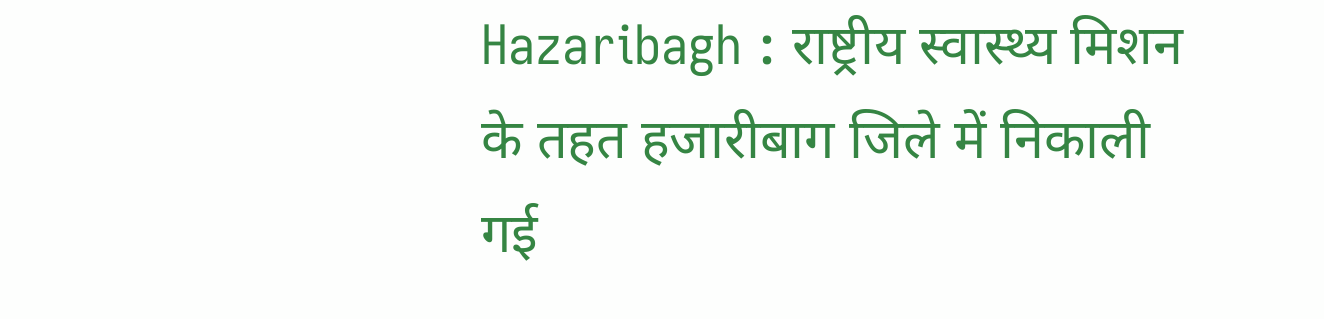Hazaribagh : राष्ट्रीय स्वास्थ्य मिशन के तहत हजारीबाग जिले में निकाली गई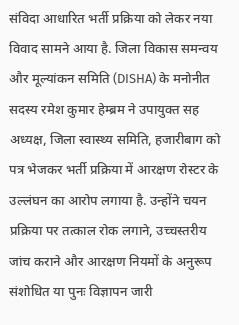संविदा आधारित भर्ती प्रक्रिया को लेकर नया विवाद सामने आया है. जिला विकास समन्वय और मूल्यांकन समिति (DISHA) के मनोनीत सदस्य रमेश कुमार हेम्ब्रम ने उपायुक्त सह अध्यक्ष, जिला स्वास्थ्य समिति, हजारीबाग को पत्र भेजकर भर्ती प्रक्रिया में आरक्षण रोस्टर के उल्लंघन का आरोप लगाया है. उन्होंने चयन प्रक्रिया पर तत्काल रोक लगाने, उच्चस्तरीय जांच कराने और आरक्षण नियमों के अनुरूप संशोधित या पुनः विज्ञापन जारी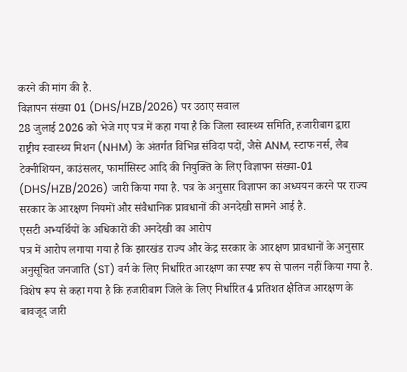करने की मांग की है.
विज्ञापन संख्या 01 (DHS/HZB/2026) पर उठाए सवाल
28 जुलाई 2026 को भेजे गए पत्र में कहा गया है कि जिला स्वास्थ्य समिति, हजारीबाग द्वारा राष्ट्रीय स्वास्थ्य मिशन (NHM) के अंतर्गत विभिन्न संविदा पदों, जैसे ANM, स्टाफ नर्स, लैब टेक्नीशियन, काउंसलर, फार्मासिस्ट आदि की नियुक्ति के लिए विज्ञापन संख्या-01 (DHS/HZB/2026) जारी किया गया है. पत्र के अनुसार विज्ञापन का अध्ययन करने पर राज्य सरकार के आरक्षण नियमों और संवैधानिक प्रावधानों की अनदेखी सामने आई है.
एसटी अभ्यर्थियों के अधिकारों की अनदेखी का आरोप
पत्र में आरोप लगाया गया है कि झारखंड राज्य और केंद्र सरकार के आरक्षण प्रावधानों के अनुसार अनुसूचित जनजाति (ST) वर्ग के लिए निर्धारित आरक्षण का स्पष्ट रूप से पालन नहीं किया गया है. विशेष रूप से कहा गया है कि हजारीबाग जिले के लिए निर्धारित 4 प्रतिशत क्षैतिज आरक्षण के बावजूद जारी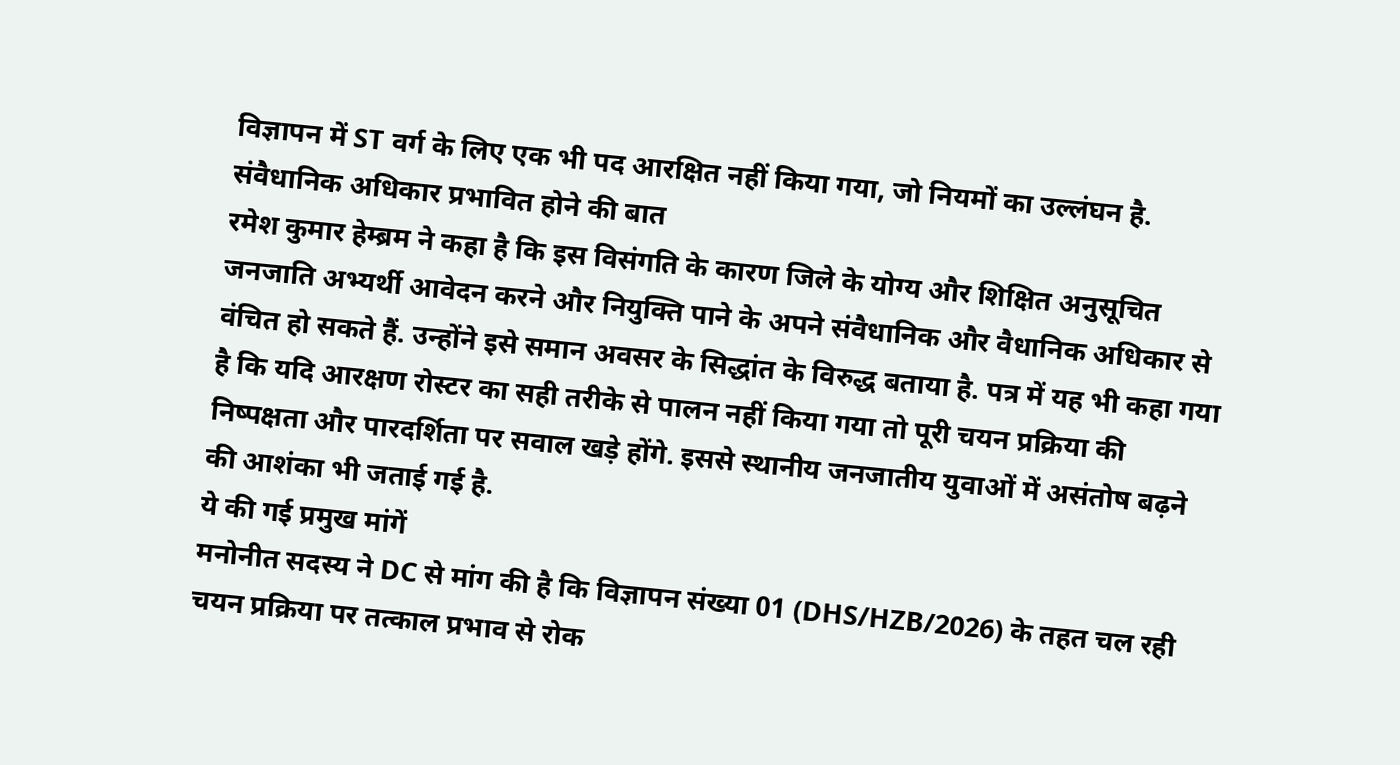विज्ञापन में ST वर्ग के लिए एक भी पद आरक्षित नहीं किया गया, जो नियमों का उल्लंघन है.
संवैधानिक अधिकार प्रभावित होने की बात
रमेश कुमार हेम्ब्रम ने कहा है कि इस विसंगति के कारण जिले के योग्य और शिक्षित अनुसूचित जनजाति अभ्यर्थी आवेदन करने और नियुक्ति पाने के अपने संवैधानिक और वैधानिक अधिकार से वंचित हो सकते हैं. उन्होंने इसे समान अवसर के सिद्धांत के विरुद्ध बताया है. पत्र में यह भी कहा गया है कि यदि आरक्षण रोस्टर का सही तरीके से पालन नहीं किया गया तो पूरी चयन प्रक्रिया की निष्पक्षता और पारदर्शिता पर सवाल खड़े होंगे. इससे स्थानीय जनजातीय युवाओं में असंतोष बढ़ने की आशंका भी जताई गई है.
ये की गई प्रमुख मांगें
मनोनीत सदस्य ने DC से मांग की है कि विज्ञापन संख्या 01 (DHS/HZB/2026) के तहत चल रही चयन प्रक्रिया पर तत्काल प्रभाव से रोक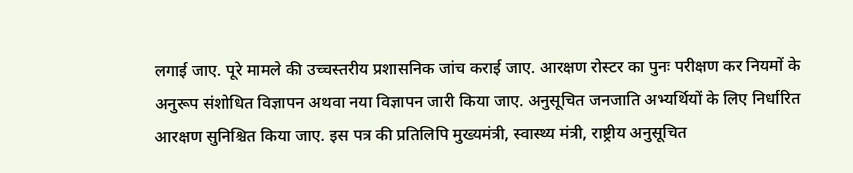लगाई जाए. पूरे मामले की उच्चस्तरीय प्रशासनिक जांच कराई जाए. आरक्षण रोस्टर का पुनः परीक्षण कर नियमों के अनुरूप संशोधित विज्ञापन अथवा नया विज्ञापन जारी किया जाए. अनुसूचित जनजाति अभ्यर्थियों के लिए निर्धारित आरक्षण सुनिश्चित किया जाए. इस पत्र की प्रतिलिपि मुख्यमंत्री, स्वास्थ्य मंत्री, राष्ट्रीय अनुसूचित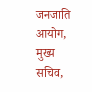जनजाति आयोग, मुख्य सचिव,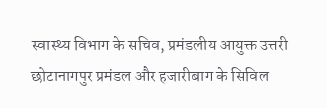स्वास्थ्य विभाग के सचिव, प्रमंडलीय आयुक्त उत्तरी छोटानागपुर प्रमंडल और हजारीबाग के सिविल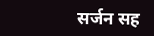सर्जन सह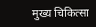मुख्य चिकित्सा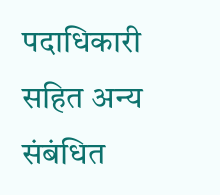पदाधिकारी सहित अन्य संबंधित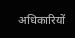अधिकारियों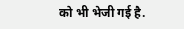को भी भेजी गई है.